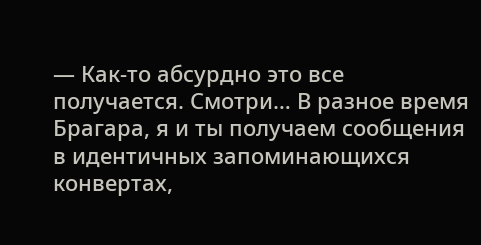— Как-то абсурдно это все получается. Смотри… В разное время Брагара, я и ты получаем сообщения в идентичных запоминающихся конвертах,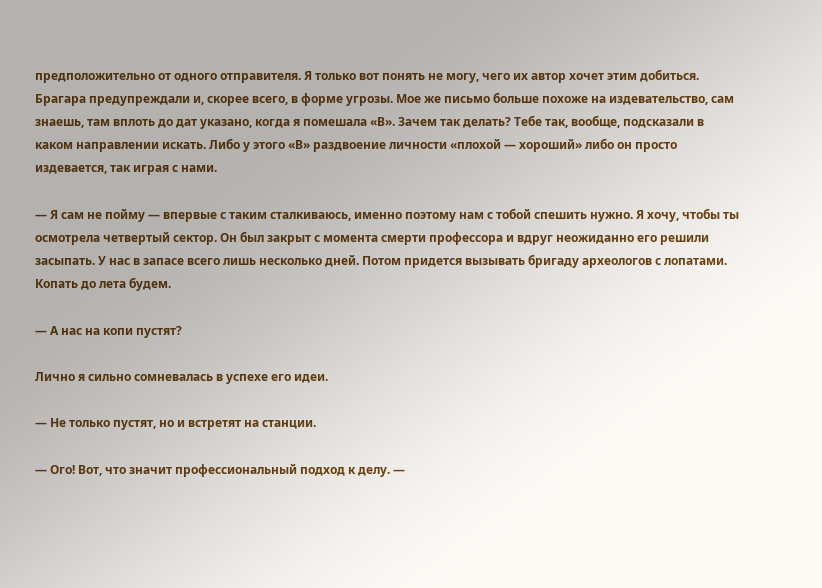предположительно от одного отправителя. Я только вот понять не могу, чего их автор хочет этим добиться. Брагара предупреждали и, скорее всего, в форме угрозы. Мое же письмо больше похоже на издевательство, сам знаешь, там вплоть до дат указано, когда я помешала «В». Зачем так делать? Тебе так, вообще, подсказали в каком направлении искать. Либо у этого «В» раздвоение личности «плохой — хороший» либо он просто издевается, так играя с нами.

— Я сам не пойму — впервые с таким сталкиваюсь, именно поэтому нам с тобой спешить нужно. Я хочу, чтобы ты осмотрела четвертый сектор. Он был закрыт с момента смерти профессора и вдруг неожиданно его решили засыпать. У нас в запасе всего лишь несколько дней. Потом придется вызывать бригаду археологов с лопатами. Копать до лета будем.

— А нас на копи пустят?

Лично я сильно сомневалась в успехе его идеи.

— Не только пустят, но и встретят на станции.

— Ого! Вот, что значит профессиональный подход к делу. —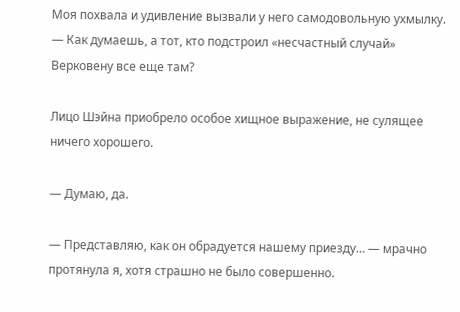Моя похвала и удивление вызвали у него самодовольную ухмылку. — Как думаешь, а тот, кто подстроил «несчастный случай» Верковену все еще там?

Лицо Шэйна приобрело особое хищное выражение, не сулящее ничего хорошего.

— Думаю, да.

— Представляю, как он обрадуется нашему приезду… — мрачно протянула я, хотя страшно не было совершенно.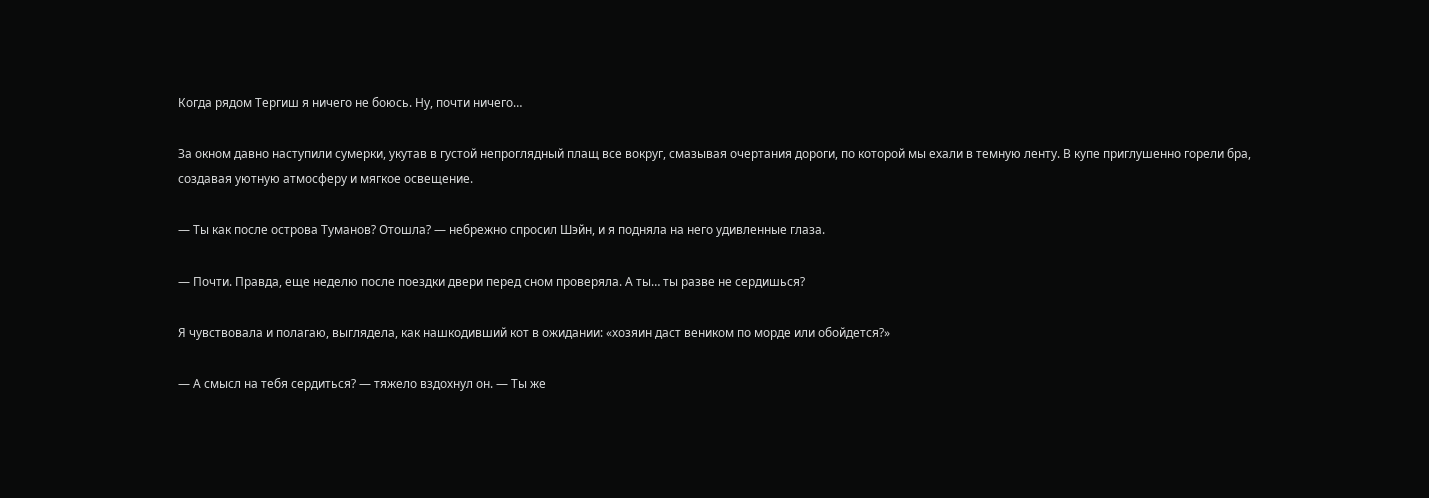Когда рядом Тергиш я ничего не боюсь. Ну, почти ничего…

За окном давно наступили сумерки, укутав в густой непроглядный плащ все вокруг, смазывая очертания дороги, по которой мы ехали в темную ленту. В купе приглушенно горели бра, создавая уютную атмосферу и мягкое освещение.

— Ты как после острова Туманов? Отошла? — небрежно спросил Шэйн, и я подняла на него удивленные глаза.

— Почти. Правда, еще неделю после поездки двери перед сном проверяла. А ты… ты разве не сердишься?

Я чувствовала и полагаю, выглядела, как нашкодивший кот в ожидании: «хозяин даст веником по морде или обойдется?»

— А смысл на тебя сердиться? — тяжело вздохнул он. — Ты же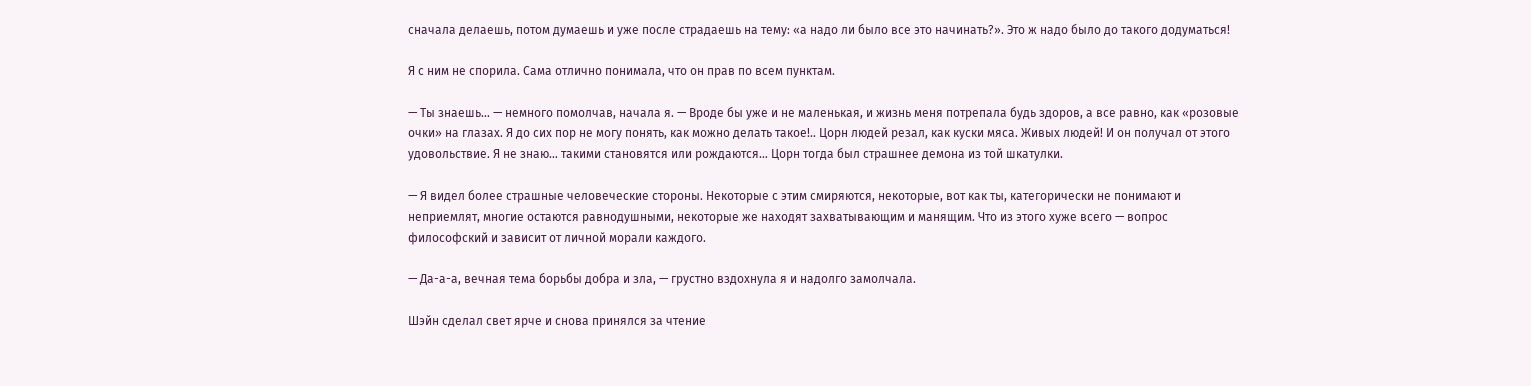сначала делаешь, потом думаешь и уже после страдаешь на тему: «а надо ли было все это начинать?». Это ж надо было до такого додуматься!

Я с ним не спорила. Сама отлично понимала, что он прав по всем пунктам.

— Ты знаешь… — немного помолчав, начала я. — Вроде бы уже и не маленькая, и жизнь меня потрепала будь здоров, а все равно, как «розовые очки» на глазах. Я до сих пор не могу понять, как можно делать такое!.. Цорн людей резал, как куски мяса. Живых людей! И он получал от этого удовольствие. Я не знаю… такими становятся или рождаются… Цорн тогда был страшнее демона из той шкатулки.

— Я видел более страшные человеческие стороны. Некоторые с этим смиряются, некоторые, вот как ты, категорически не понимают и неприемлят, многие остаются равнодушными, некоторые же находят захватывающим и манящим. Что из этого хуже всего — вопрос философский и зависит от личной морали каждого.

— Да-а-а, вечная тема борьбы добра и зла, — грустно вздохнула я и надолго замолчала.

Шэйн сделал свет ярче и снова принялся за чтение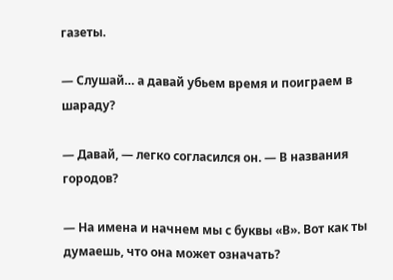газеты.

— Слушай… а давай убьем время и поиграем в шараду?

— Давай, — легко согласился он. — В названия городов?

— На имена и начнем мы с буквы «В». Вот как ты думаешь, что она может означать?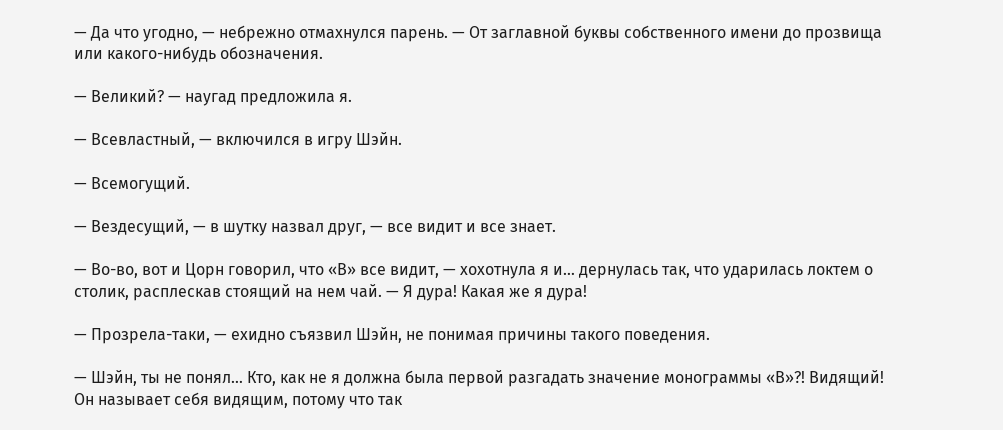— Да что угодно, — небрежно отмахнулся парень. — От заглавной буквы собственного имени до прозвища или какого-нибудь обозначения.

— Великий? — наугад предложила я.

— Всевластный, — включился в игру Шэйн.

— Всемогущий.

— Вездесущий, — в шутку назвал друг, — все видит и все знает.

— Во-во, вот и Цорн говорил, что «В» все видит, — хохотнула я и… дернулась так, что ударилась локтем о столик, расплескав стоящий на нем чай. — Я дура! Какая же я дура!

— Прозрела-таки, — ехидно съязвил Шэйн, не понимая причины такого поведения.

— Шэйн, ты не понял… Кто, как не я должна была первой разгадать значение монограммы «В»?! Видящий! Он называет себя видящим, потому что так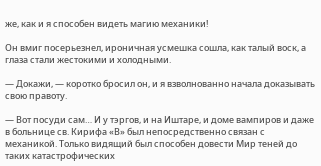же, как и я способен видеть магию механики!

Он вмиг посерьезнел, ироничная усмешка сошла, как талый воск, а глаза стали жестокими и холодными.

— Докажи, — коротко бросил он, и я взволнованно начала доказывать свою правоту.

— Вот посуди сам… И у тэргов, и на Иштаре, и доме вампиров и даже в больнице св. Кирифа «В» был непосредственно связан с механикой. Только видящий был способен довести Мир теней до таких катастрофических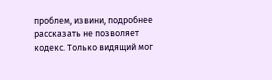проблем, извини, подробнее рассказать не позволяет кодекс. Только видящий мог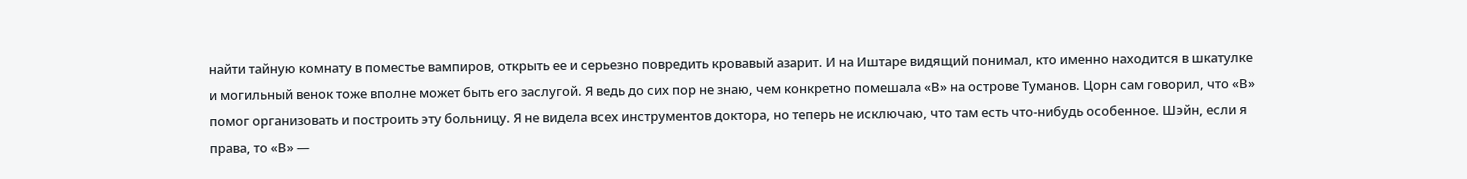найти тайную комнату в поместье вампиров, открыть ее и серьезно повредить кровавый азарит. И на Иштаре видящий понимал, кто именно находится в шкатулке и могильный венок тоже вполне может быть его заслугой. Я ведь до сих пор не знаю, чем конкретно помешала «В» на острове Туманов. Цорн сам говорил, что «В» помог организовать и построить эту больницу. Я не видела всех инструментов доктора, но теперь не исключаю, что там есть что-нибудь особенное. Шэйн, если я права, то «В» —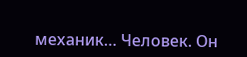механик… Человек. Он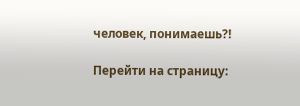человек, понимаешь?!

Перейти на страницу: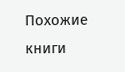Похожие книги